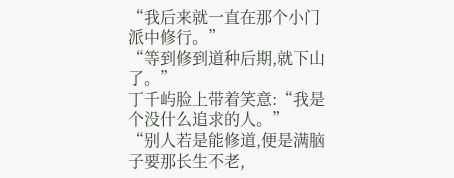“我后来就一直在那个小门派中修行。”
“等到修到道种后期,就下山了。”
丁千屿脸上带着笑意:“我是个没什么追求的人。”
“别人若是能修道,便是满脑子要那长生不老,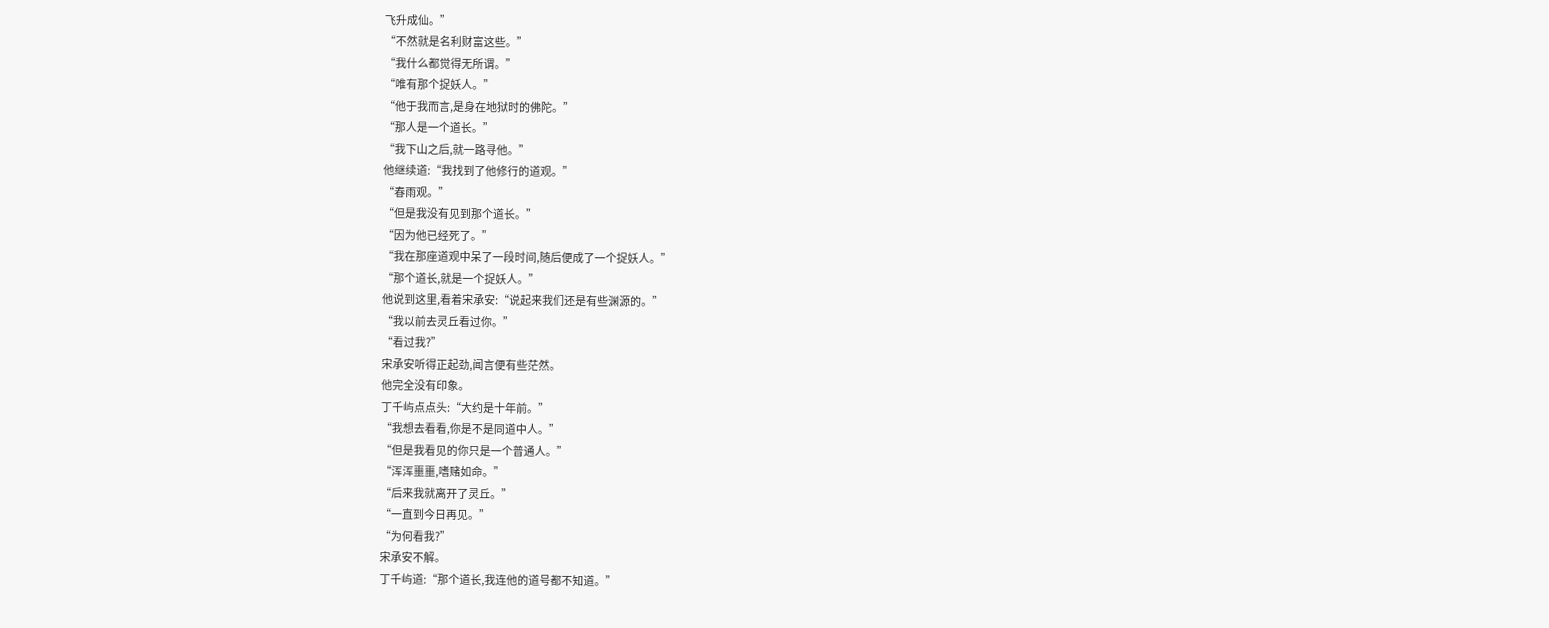飞升成仙。”
“不然就是名利财富这些。”
“我什么都觉得无所谓。”
“唯有那个捉妖人。”
“他于我而言,是身在地狱时的佛陀。”
“那人是一个道长。”
“我下山之后,就一路寻他。”
他继续道:“我找到了他修行的道观。”
“春雨观。”
“但是我没有见到那个道长。”
“因为他已经死了。”
“我在那座道观中呆了一段时间,随后便成了一个捉妖人。”
“那个道长,就是一个捉妖人。”
他说到这里,看着宋承安:“说起来我们还是有些渊源的。”
“我以前去灵丘看过你。”
“看过我?”
宋承安听得正起劲,闻言便有些茫然。
他完全没有印象。
丁千屿点点头:“大约是十年前。”
“我想去看看,你是不是同道中人。”
“但是我看见的你只是一个普通人。”
“浑浑噩噩,嗜赌如命。”
“后来我就离开了灵丘。”
“一直到今日再见。”
“为何看我?”
宋承安不解。
丁千屿道:“那个道长,我连他的道号都不知道。”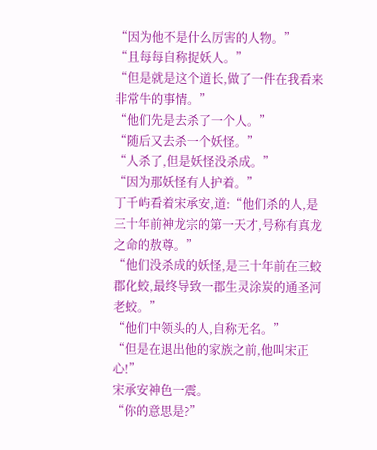“因为他不是什么厉害的人物。”
“且每每自称捉妖人。”
“但是就是这个道长,做了一件在我看来非常牛的事情。”
“他们先是去杀了一个人。”
“随后又去杀一个妖怪。”
“人杀了,但是妖怪没杀成。”
“因为那妖怪有人护着。”
丁千屿看着宋承安,道:“他们杀的人,是三十年前神龙宗的第一天才,号称有真龙之命的敖尊。”
“他们没杀成的妖怪,是三十年前在三蛟郡化蛟,最终导致一郡生灵涂炭的通圣河老蛟。”
“他们中领头的人,自称无名。”
“但是在退出他的家族之前,他叫宋正心!”
宋承安神色一震。
“你的意思是?”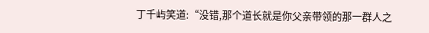丁千屿笑道:“没错,那个道长就是你父亲带领的那一群人之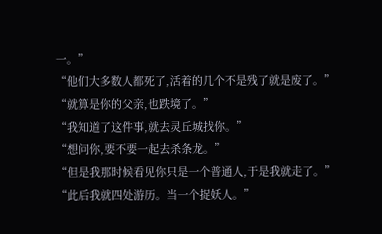一。”
“他们大多数人都死了,活着的几个不是残了就是废了。”
“就算是你的父亲,也跌境了。”
“我知道了这件事,就去灵丘城找你。”
“想问你,要不要一起去杀条龙。”
“但是我那时候看见你只是一个普通人,于是我就走了。”
“此后我就四处游历。当一个捉妖人。”